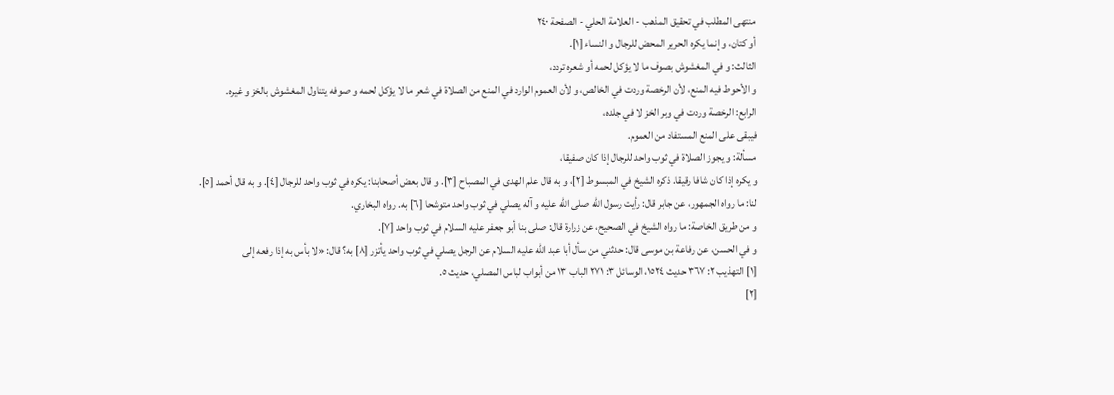منتهى المطلب في تحقيق المذهب - العلامة الحلي - الصفحة ٢٤٠
أو كتان، و إنما يكره الحرير المحض للرجال و النساء [١].
الثالث: و في المغشوش بصوف ما لا يؤكل لحمه أو شعره تردد،
و الأحوط فيه المنع، لأن الرخصة وردت في الخالص، و لأن العموم الوارد في المنع من الصلاة في شعر ما لا يؤكل لحمه و صوفه يتناول المغشوش بالخز و غيره.
الرابع: الرخصة وردت في وبر الخز لا في جلده،
فيبقى على المنع المستفاد من العموم.
مسألة: و يجوز الصلاة في ثوب واحد للرجال إذا كان صفيقا،
و يكره إذا كان شافا رقيقا. ذكره الشيخ في المبسوط [٢]، و به قال علم الهدى في المصباح [٣]. و قال بعض أصحابنا: يكره في ثوب واحد للرجال [٤]. و به قال أحمد [٥].
لنا: ما رواه الجمهور، عن جابر قال: رأيت رسول الله صلى الله عليه و آله يصلي في ثوب واحد متوشحا [٦] به. رواه البخاري.
و من طريق الخاصة: ما رواه الشيخ في الصحيح، عن زرارة قال: صلى بنا أبو جعفر عليه السلام في ثوب واحد [٧].
و في الحسن، عن رفاعة بن موسى قال: حدثني من سأل أبا عبد الله عليه السلام عن الرجل يصلي في ثوب واحد يأتزر [٨] به؟ قال: «لا بأس به إذا رفعه إلى
[١] التهذيب ٢: ٣٦٧ حديث ١٥٢٤، الوسائل ٣: ٢٧١ الباب ١٣ من أبواب لباس المصلي، حديث ٥.
[٢]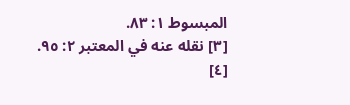المبسوط ١: ٨٣.
[٣] نقله عنه في المعتبر ٢: ٩٥.
[٤]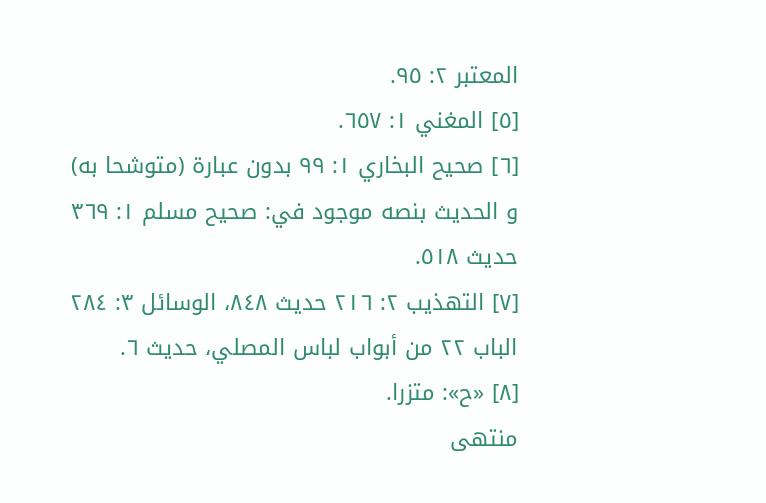المعتبر ٢: ٩٥.
[٥] المغني ١: ٦٥٧.
[٦] صحيح البخاري ١: ٩٩ بدون عبارة (متوشحا به) و الحديث بنصه موجود في: صحيح مسلم ١: ٣٦٩ حديث ٥١٨.
[٧] التهذيب ٢: ٢١٦ حديث ٨٤٨، الوسائل ٣: ٢٨٤ الباب ٢٢ من أبواب لباس المصلي، حديث ٦.
[٨] «ح»: متزرا.
منتهى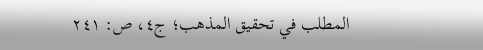المطلب في تحقيق المذهب؛ ج٤، ص: ٢٤١